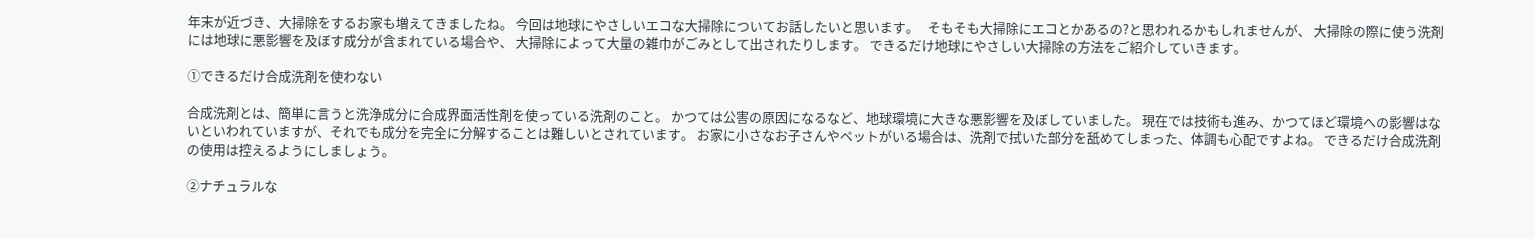年末が近づき、大掃除をするお家も増えてきましたね。 今回は地球にやさしいエコな大掃除についてお話したいと思います。   そもそも大掃除にエコとかあるの?と思われるかもしれませんが、 大掃除の際に使う洗剤には地球に悪影響を及ぼす成分が含まれている場合や、 大掃除によって大量の雑巾がごみとして出されたりします。 できるだけ地球にやさしい大掃除の方法をご紹介していきます。

①できるだけ合成洗剤を使わない

合成洗剤とは、簡単に言うと洗浄成分に合成界面活性剤を使っている洗剤のこと。 かつては公害の原因になるなど、地球環境に大きな悪影響を及ぼしていました。 現在では技術も進み、かつてほど環境への影響はないといわれていますが、それでも成分を完全に分解することは難しいとされています。 お家に小さなお子さんやペットがいる場合は、洗剤で拭いた部分を舐めてしまった、体調も心配ですよね。 できるだけ合成洗剤の使用は控えるようにしましょう。

②ナチュラルな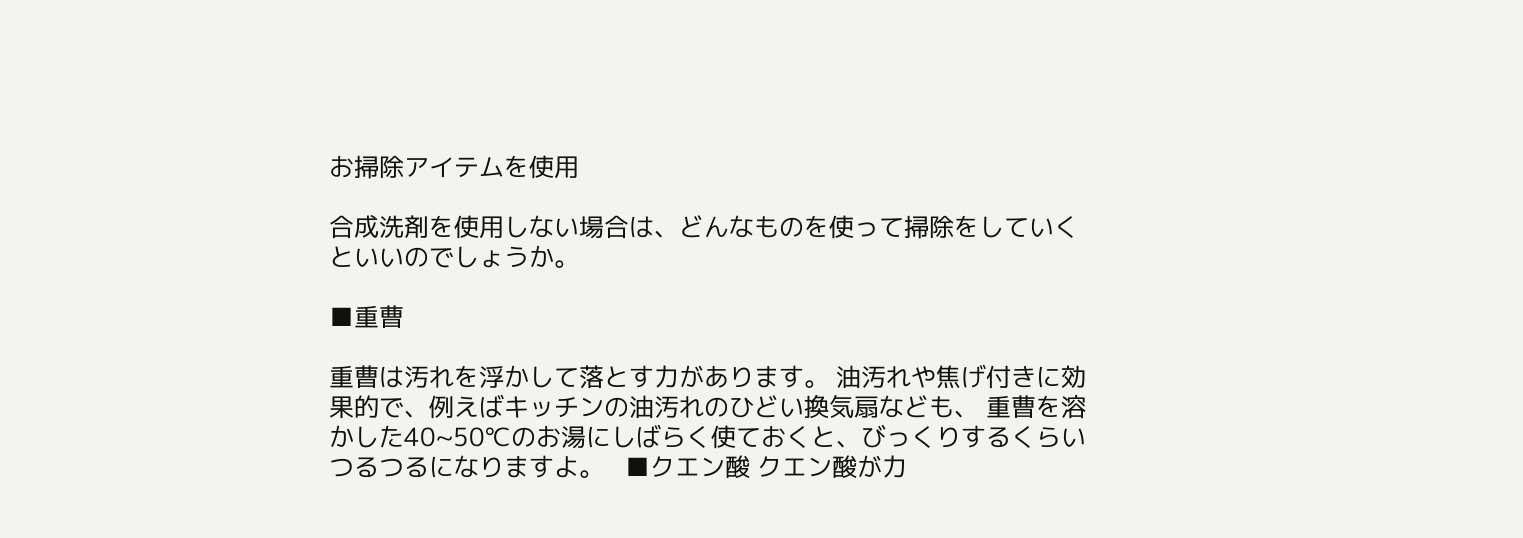お掃除アイテムを使用

合成洗剤を使用しない場合は、どんなものを使って掃除をしていくといいのでしょうか。

■重曹

重曹は汚れを浮かして落とす力があります。 油汚れや焦げ付きに効果的で、例えばキッチンの油汚れのひどい換気扇なども、 重曹を溶かした40~50℃のお湯にしばらく使ておくと、びっくりするくらいつるつるになりますよ。   ■クエン酸 クエン酸が力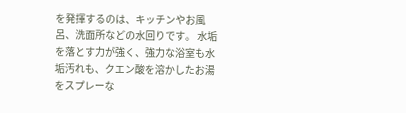を発揮するのは、キッチンやお風呂、洗面所などの水回りです。 水垢を落とす力が強く、強力な浴室も水垢汚れも、クエン酸を溶かしたお湯をスプレーな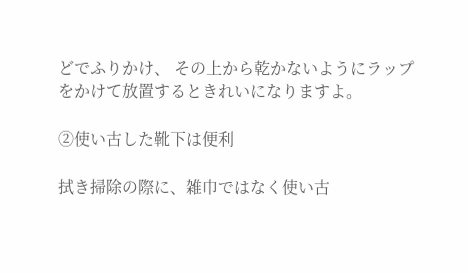どでふりかけ、 その上から乾かないようにラップをかけて放置するときれいになりますよ。

②使い古した靴下は便利

拭き掃除の際に、雑巾ではなく使い古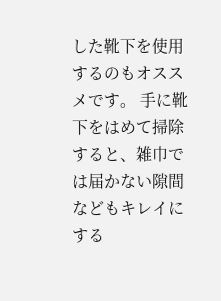した靴下を使用するのもオススメです。 手に靴下をはめて掃除すると、雑巾では届かない隙間などもキレイにする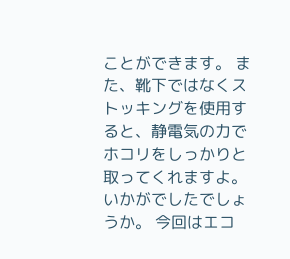ことができます。 また、靴下ではなくストッキングを使用すると、静電気の力でホコリをしっかりと取ってくれますよ。   いかがでしたでしょうか。 今回はエコ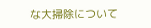な大掃除について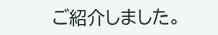ご紹介しました。